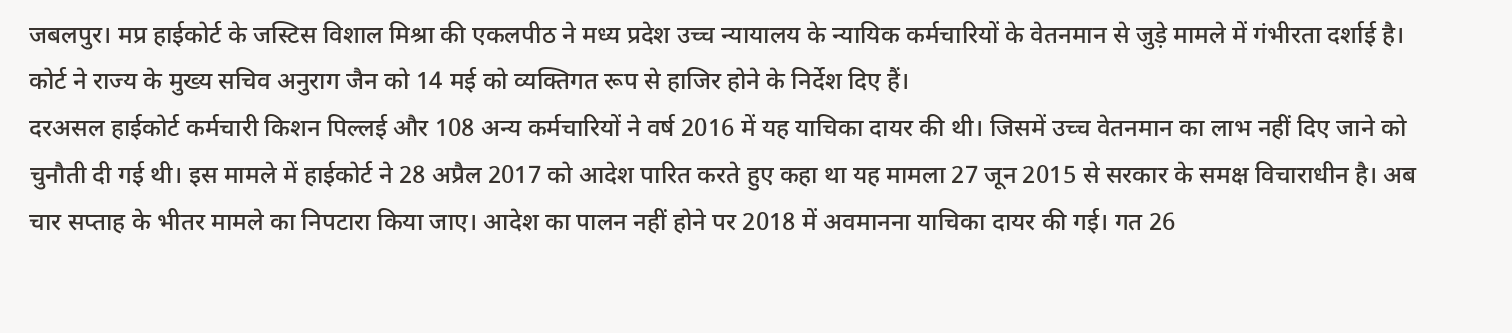जबलपुर। मप्र हाईकोर्ट के जस्टिस विशाल मिश्रा की एकलपीठ ने मध्य प्रदेश उच्च न्यायालय के न्यायिक कर्मचारियों के वेतनमान से जुड़े मामले में गंभीरता दर्शाई है। कोर्ट ने राज्य के मुख्य सचिव अनुराग जैन को 14 मई को व्यक्तिगत रूप से हाजिर होने के निर्देश दिए हैं।
दरअसल हाईकोर्ट कर्मचारी किशन पिल्लई और 108 अन्य कर्मचारियों ने वर्ष 2016 में यह याचिका दायर की थी। जिसमें उच्च वेतनमान का लाभ नहीं दिए जाने को चुनौती दी गई थी। इस मामले में हाईकोर्ट ने 28 अप्रैल 2017 को आदेश पारित करते हुए कहा था यह मामला 27 जून 2015 से सरकार के समक्ष विचाराधीन है। अब चार सप्ताह के भीतर मामले का निपटारा किया जाए। आदेश का पालन नहीं होने पर 2018 में अवमानना याचिका दायर की गई। गत 26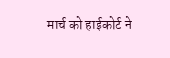मार्च को हाईकोर्ट ने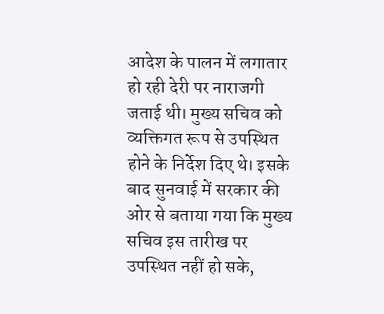आदेश के पालन में लगातार हो रही देरी पर नाराजगी जताई थी। मुख्य सचिव को व्यक्तिगत रूप से उपस्थित होने के निर्देश दिए थे। इसके बाद सुनवाई में सरकार की ओर से बताया गया कि मुख्य सचिव इस तारीख पर उपस्थित नहीं हो सके,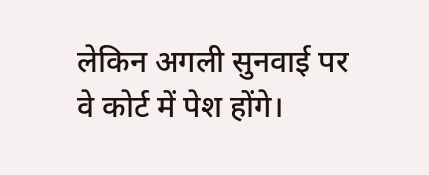लेकिन अगली सुनवाई पर वे कोर्ट में पेश होंगे।